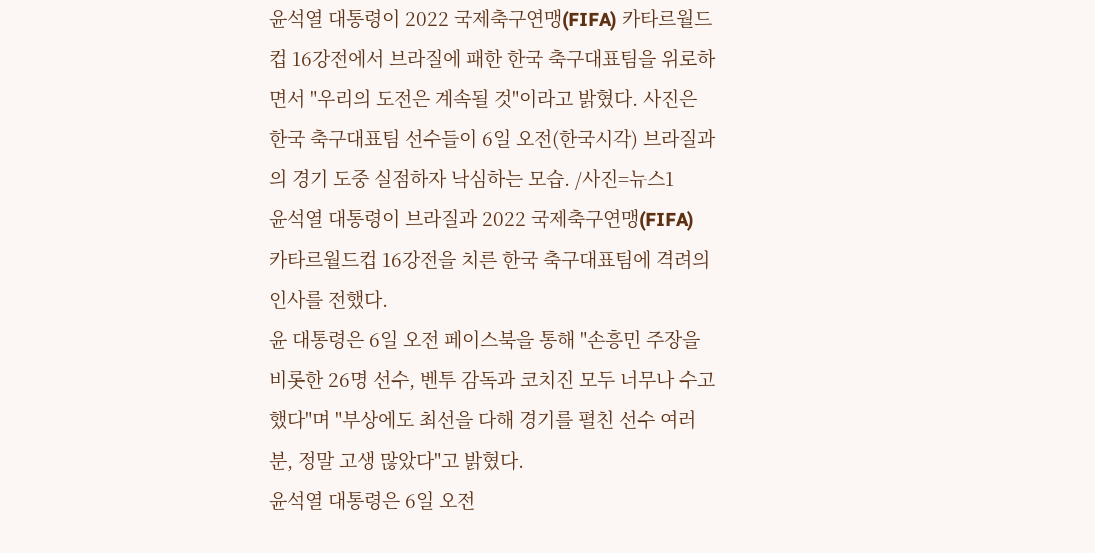윤석열 대통령이 2022 국제축구연맹(FIFA) 카타르월드컵 16강전에서 브라질에 패한 한국 축구대표팀을 위로하면서 "우리의 도전은 계속될 것"이라고 밝혔다. 사진은 한국 축구대표팀 선수들이 6일 오전(한국시각) 브라질과의 경기 도중 실점하자 낙심하는 모습. /사진=뉴스1
윤석열 대통령이 브라질과 2022 국제축구연맹(FIFA) 카타르월드컵 16강전을 치른 한국 축구대표팀에 격려의 인사를 전했다.
윤 대통령은 6일 오전 페이스북을 통해 "손흥민 주장을 비롯한 26명 선수, 벤투 감독과 코치진 모두 너무나 수고했다"며 "부상에도 최선을 다해 경기를 펼친 선수 여러분, 정말 고생 많았다"고 밝혔다.
윤석열 대통령은 6일 오전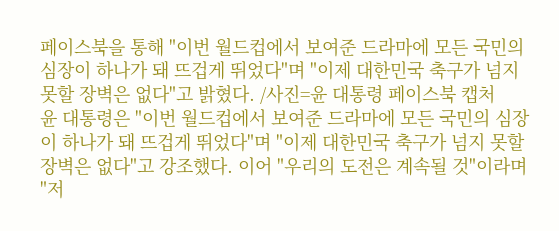페이스북을 통해 "이번 월드컵에서 보여준 드라마에 모든 국민의 심장이 하나가 돼 뜨겁게 뛰었다"며 "이제 대한민국 축구가 넘지 못할 장벽은 없다"고 밝혔다. /사진=윤 대통령 페이스북 캡처
윤 대통령은 "이번 월드컵에서 보여준 드라마에 모든 국민의 심장이 하나가 돼 뜨겁게 뛰었다"며 "이제 대한민국 축구가 넘지 못할 장벽은 없다"고 강조했다. 이어 "우리의 도전은 계속될 것"이라며 "저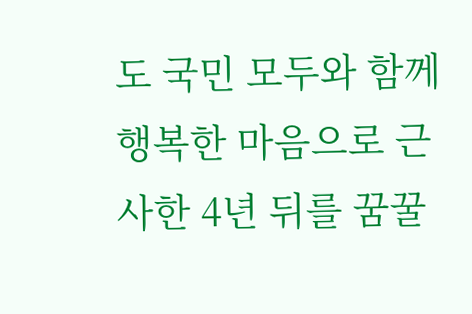도 국민 모두와 함께 행복한 마음으로 근사한 4년 뒤를 꿈꿀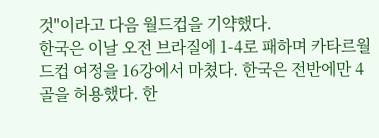것"이라고 다음 월드컵을 기약했다.
한국은 이날 오전 브라질에 1-4로 패하며 카타르월드컵 여정을 16강에서 마쳤다. 한국은 전반에만 4골을 허용했다. 한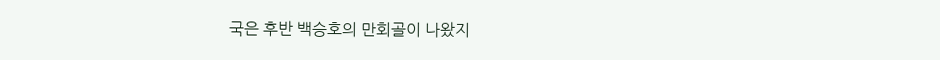국은 후반 백승호의 만회골이 나왔지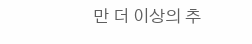만 더 이상의 추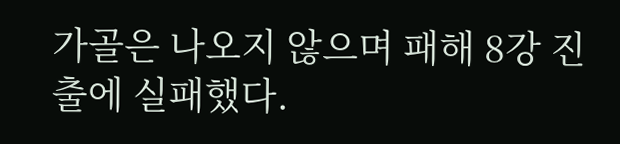가골은 나오지 않으며 패해 8강 진출에 실패했다.